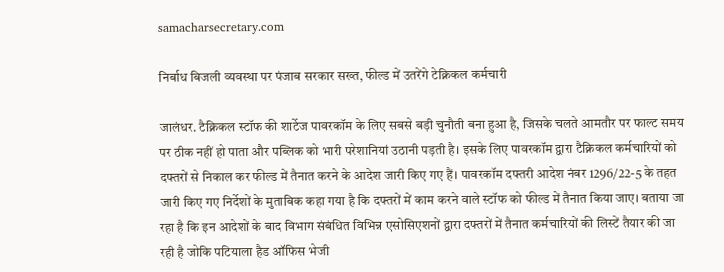samacharsecretary.com

निर्बाध बिजली व्यवस्था पर पंजाब सरकार सख्त, फील्ड में उतरेंगे टेक्निकल कर्मचारी

जालंधर. टैक्निकल स्टॉफ की शार्टेज पावरकॉम के लिए सबसे बड़ी चुनौती बना हुआ है, जिसके चलते आमतौर पर फाल्ट समय पर ठीक नहीं हो पाता और पब्लिक को भारी परेशानियां उठानी पड़ती है। इसके लिए पावरकॉम द्वारा टैक्निकल कर्मचारियों को दफ्तरों से निकाल कर फील्ड में तैनात करने के आदेश जारी किए गए हैं। पावरकॉम दफ्तरी आदेश नंबर 1296/22-5 के तहत जारी किए गए निर्देशों के मुताबिक कहा गया है कि दफ्तरों में काम करने वाले स्टॉफ को फील्ड में तैनात किया जाए। बताया जा रहा है कि इन आदेशों के बाद विभाग संबंधित विभिन्न एसोसिएशनों द्वारा दफ्तरों में तैनात कर्मचारियों की लिस्टें तैयार की जा रही है जोकि पटियाला हैड ऑफिस भेजी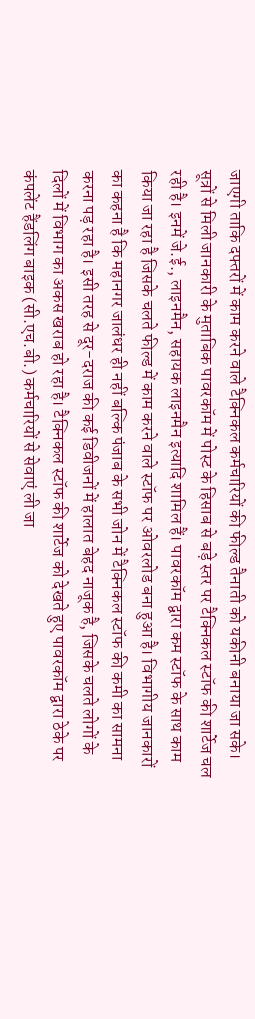जाएगी ताकि दफ्तरों में काम करने वाले टैक्निकल कर्मचारियों की फील्ड तैनाती को यकीनी बनाया जा सके। सूत्रों से मिली जानकारी के मुताबिक पावरकॉम में पोस्ट के हिसाब से बड़े स्तर पर टैक्निकल स्टॉफ की शार्टेज चल रही है। इनमें जे.ई., लाइनमैन, सहायक लाइनमैन इत्यादि शामिल हैं। पावरकॉम द्वारा कम स्टॉफ के साथ काम किया जा रहा है जिसके चलते फील्ड में काम करने वाले स्टॉफ पर ओवरलोड बना हुआ है। विभागीय जानकारों का कहना है कि महानगर जालंधर ही नहीं बल्कि पंजाब के सभी जोन में टैक्निकल स्टॉफ की कमी का सामना करना पड़ रहा है। इसी तरह से दूर-दराज की कई डिवीजनों में हालात बेहद नाजूक है, जिसके चलते लोगों के दिलों में विभाग का अकस खराब हो रहा है। टैक्निकल स्टॉफ की शार्टेज को देखते हुए पावरकॉम द्वारा ठेके पर कंपलेंट हैंडलिंग बाइक (सी.एच.बी.) कर्मचारियों से सेवाएं ली जा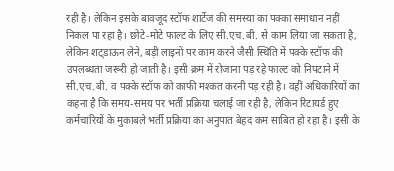रही है। लेकिन इसके बावजूद स्टॉफ शार्टेज की समस्या का पक्का समाधान नहीं निकल पा रहा है। छोटे-मोटे फाल्ट के लिए सी.एच.बी. से काम लिया जा सकता है, लेकिन शट्डाऊन लेने, बड़ी लाइनों पर काम करने जैसी स्थिति में पक्के स्टॉफ की उपलब्धता जरूरी हो जाती है। इसी क्रम में रोजाना पड़ रहे फाल्ट को निपटाने में सी.एच.बी. व पक्के स्टॉफ को काफी मश्कत करनी पड़ रही है। वहीं अधिकारियों का कहना है कि समय-समय पर भर्ती प्रक्रिया चलाई जा रही है, लेकिन रिटायर्ड हुए कर्मचारियों के मुकाबले भर्ती प्रक्रिया का अनुपात बेहद कम साबित हो रहा है। इसी के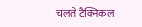चलते टैक्निकल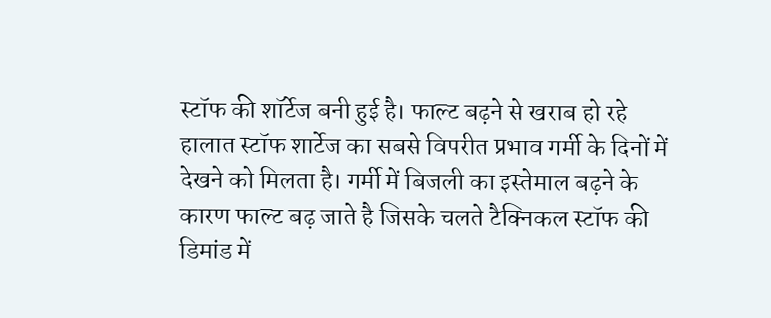स्टॉफ की शॉर्टेज बनी हुई है। फाल्ट बढ़ने से खराब हो रहे हालात स्टॉफ शार्टेज का सबसे विपरीत प्रभाव गर्मी के दिनों में देखने को मिलता है। गर्मी में बिजली का इस्तेमाल बढ़ने के कारण फाल्ट बढ़ जाते है जिसके चलते टैक्निकल स्टॉफ की डिमांड में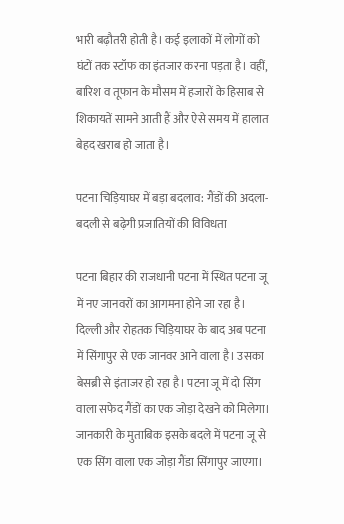भारी बढ़ौतरी होती है। कई इलाकों में लोगों को घंटों तक स्टॉफ का इंतजार करना पड़ता है। वहीं, बारिश व तूफान के मौसम में हजारों के हिसाब से शिकायतें सामने आती हैं और ऐसे समय में हालात बेहद खराब हो जाता है।

पटना चिड़ियाघर में बड़ा बदलाव: गैंडों की अदला-बदली से बढ़ेगी प्रजातियों की विविधता

पटना बिहार की राजधानी पटना में स्थित पटना जू में नए जानवरों का आगमना होने जा रहा है। दिल्ली और रोहतक चिड़ियाघर के बाद अब पटना में सिंगापुर से एक जानवर आने वाला है। उसका बेसब्री से इंताजर हो रहा है। पटना जू में दो सिंग वाला सफेद गैंडों का एक जोड़ा देखने को मिलेगा। जानकारी के मुताबिक इसके बदले में पटना जू से एक सिंग वाला एक जोड़ा गैंडा सिंगापुर जाएगा।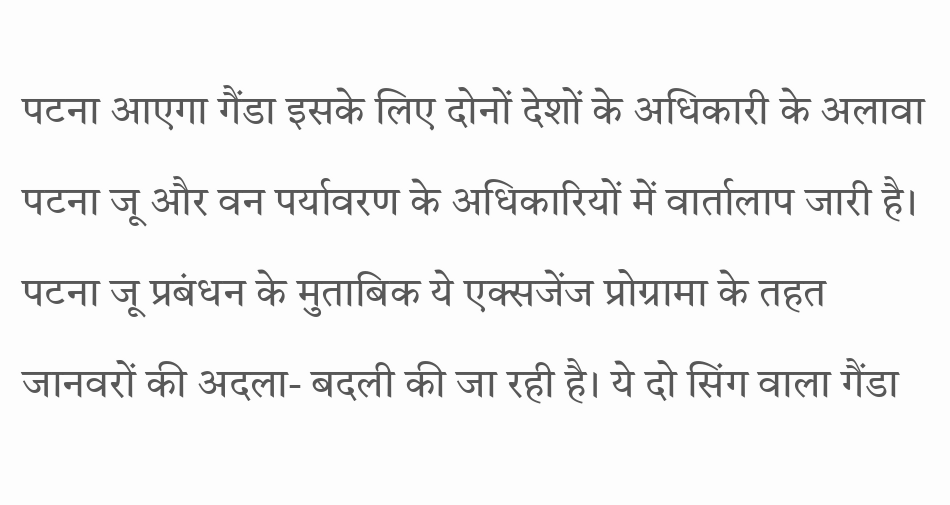पटना आएगा गैंडा इसके लिए दोनों देशों के अधिकारी के अलावा पटना जू और वन पर्यावरण के अधिकारियों में वार्तालाप जारी है। पटना जू प्रबंधन के मुताबिक ये एक्सजेंज प्रोग्रामा के तहत जानवरों की अदला- बदली की जा रही है। ये दो सिंग वाला गैंडा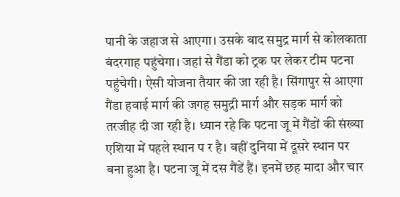पानी के जहाज से आएगा। उसके बाद समुद्र मार्ग से कोलकाता बंदरगाह पहुंचेगा। जहां से गैंडा को ट्रक पर लेकर टीम पटना पहुंचेगी। ऐसी योजना तैयार की जा रही है। सिंगापुर से आएगा गैंडा हवाई मार्ग की जगह समुद्री मार्ग और सड़क मार्ग को तरजीह दी जा रही है। ध्यान रहे कि पटना जू में गैंडों की संख्या एशिया में पहले स्थान प र है। वहीं दुनिया में दूसरे स्थान पर बना हुआ है। पटना जू में दस गैंडें हैं। इनमें छह मादा और चार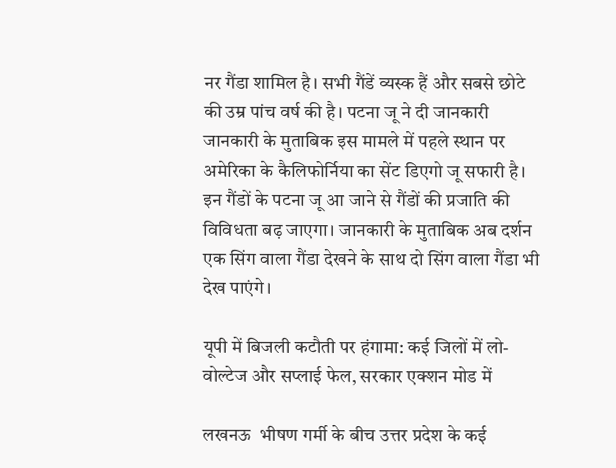नर गैंडा शामिल है। सभी गैंडें व्यस्क हैं और सबसे छोटे की उम्र पांच वर्ष की है। पटना जू ने दी जानकारी जानकारी के मुताबिक इस मामले में पहले स्थान पर अमेरिका के कैलिफोर्निया का सेंट डिएगो जू सफारी है। इन गैंडों के पटना जू आ जाने से गैंडों की प्रजाति की विविधता बढ़ जाएगा। जानकारी के मुताबिक अब दर्शन एक सिंग वाला गैंडा देखने के साथ दो सिंग वाला गैंडा भी देख पाएंगे।

यूपी में बिजली कटौती पर हंगामा: कई जिलों में लो-वोल्टेज और सप्लाई फेल, सरकार एक्शन मोड में

लखनऊ  भीषण गर्मी के बीच उत्तर प्रदेश के कई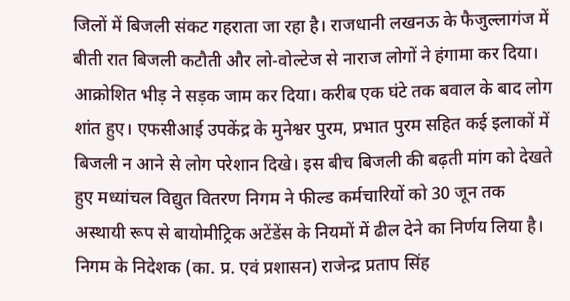जिलों में बिजली संकट गहराता जा रहा है। राजधानी लखनऊ के फैजुल्लागंज में बीती रात बिजली कटौती और लो-वोल्टेज से नाराज लोगों ने हंगामा कर दिया। आक्रोशित भीड़ ने सड़क जाम कर दिया। करीब एक घंटे तक बवाल के बाद लोग शांत हुए। एफसीआई उपकेंद्र के मुनेश्वर पुरम, प्रभात पुरम सहित कई इलाकों में बिजली न आने से लोग परेशान दिखे। इस बीच बिजली की बढ़ती मांग को देखते हुए मध्यांचल विद्युत वितरण निगम ने फील्ड कर्मचारियों को 30 जून तक अस्थायी रूप से बायोमीट्रिक अटेंडेंस के नियमों में ढील देने का निर्णय लिया है। निगम के निदेशक (का. प्र. एवं प्रशासन) राजेन्द्र प्रताप सिंह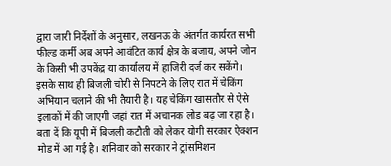द्वारा जारी निर्देशों के अनुसार, लखनऊ के अंतर्गत कार्यरत सभी फील्ड कर्मी अब अपने आवंटित कार्य क्षेत्र के बजाय, अपने जोन के किसी भी उपकेंद्र या कार्यालय में हाजिरी दर्ज कर सकेंगे। इसके साथ ही बिजली चोरी से निपटने के लिए रात में चेकिंग अभियान चलाने की भी तैयारी है। यह चेकिंग खासतौर से ऐसे इलाकों में की जाएगी जहां रात में अचानक लोड बढ़ जा रहा है। बता दें कि यूपी में बिजली कटौती को लेकर योगी सरकार ऐक्शन मोड में आ गई है। शनिवार को सरकार ने ट्रांसमिशन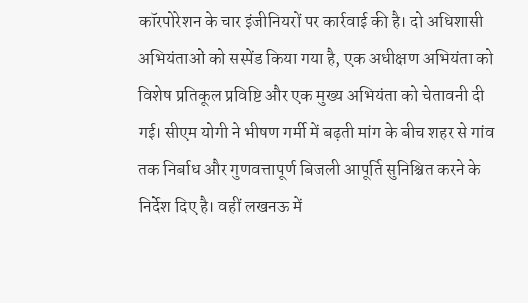कॉरपोरेशन के चार इंजीनियरों पर कार्रवाई की है। दो अधिशासी अभियंताओं को सस्पेंड किया गया है, एक अधीक्षण अभियंता को विशेष प्रतिकूल प्रविष्टि और एक मुख्य अभियंता को चेतावनी दी गई। सीएम योगी ने भीषण गर्मी में बढ़ती मांग के बीच शहर से गांव तक निर्बाध और गुणवत्तापूर्ण बिजली आपूर्ति सुनिश्चित करने के निर्देश दिए है। वहीं लखनऊ में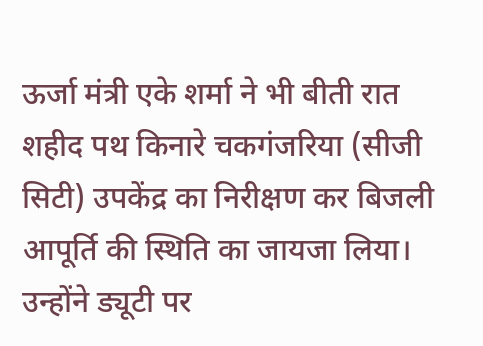ऊर्जा मंत्री एके शर्मा ने भी बीती रात शहीद पथ किनारे चकगंजरिया (सीजी सिटी) उपकेंद्र का निरीक्षण कर बिजली आपूर्ति की स्थिति का जायजा लिया। उन्होंने ड्यूटी पर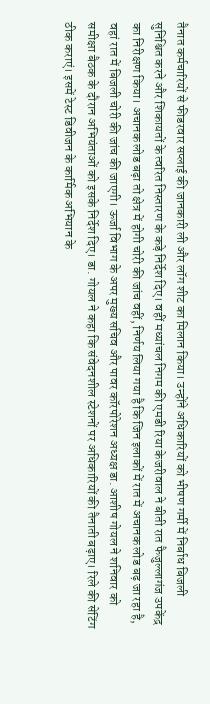तैनात कर्मचारियों से फीडरवार सप्लाई की जानकारी ली और लॉग शीट का मिलान किया। उन्होंने अधिकारियों को भीषण गर्मी में निर्बाध बिजली सुनिश्चित करने और शिकायतों के त्वरित निस्तारण के कड़े निर्देश दिए। वहीं मध्यांचल निगम की एमडी रिया केजरीवाल ने बीती रात फैजुल्लागंज उपकेंद्र का निरीक्षण किया। अचानक लोड बढ़ा तो क्षेत्र में होगी चोरी की जांच वहीं, निर्णय लिया गया है कि जिन इलाकों में रात में अचानक लोड बढ़ जा रहा है, वहां रात में बिजली चोरी की जांच की जाएगी। ऊर्जा विभाग के अपर मुख्य सचिव और पावर कॉरपोरेशन अध्यक्ष डा. आशीष गोयल ने शनिवार को समीक्षा बैठक के दौरान अभियंताओं को इसके निर्देश दिए। डा. गोयल ने कहा कि संवेदनशील स्टेशनों पर अधिकारियों की तैनाती बढ़ाए। रिले की सेटिंग ठीक कराएं। इसमें टेस्ट डिवीजन के कार्मिक अभियान के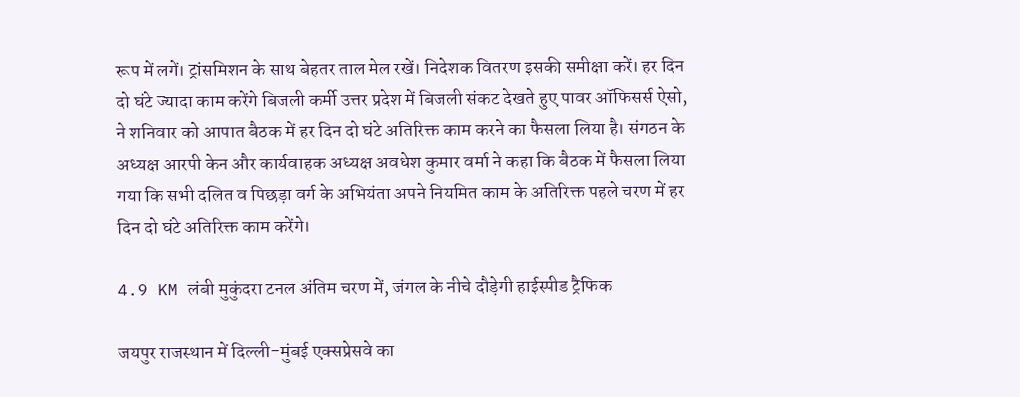रूप में लगें। ट्रांसमिशन के साथ बेहतर ताल मेल रखें। निदेशक वितरण इसकी समीक्षा करें। हर दिन दो घंटे ज्यादा काम करेंगे बिजली कर्मी उत्तर प्रदेश में बिजली संकट देखते हुए पावर ऑफिसर्स ऐसो, ने शनिवार को आपात बैठक में हर दिन दो घंटे अतिरिक्त काम करने का फैसला लिया है। संगठन के अध्यक्ष आरपी केन और कार्यवाहक अध्यक्ष अवधेश कुमार वर्मा ने कहा कि बैठक में फैसला लिया गया कि सभी दलित व पिछड़ा वर्ग के अभियंता अपने नियमित काम के अतिरिक्त पहले चरण में हर दिन दो घंटे अतिरिक्त काम करेंगे।

4.9 KM लंबी मुकुंदरा टनल अंतिम चरण में, जंगल के नीचे दौड़ेगी हाईस्पीड ट्रैफिक

जयपुर राजस्थान में दिल्ली-मुंबई एक्सप्रेसवे का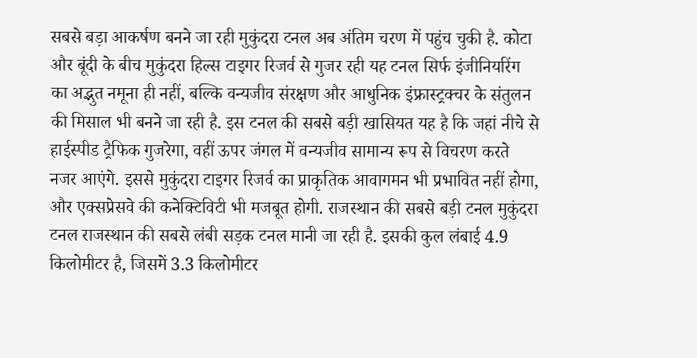सबसे बड़ा आकर्षण बनने जा रही मुकुंदरा टनल अब अंतिम चरण में पहुंच चुकी है. कोटा और बूंदी के बीच मुकुंदरा हिल्स टाइगर रिजर्व से गुजर रही यह टनल सिर्फ इंजीनियरिंग का अद्भुत नमूना ही नहीं, बल्कि वन्यजीव संरक्षण और आधुनिक इंफ्रास्ट्रक्चर के संतुलन की मिसाल भी बनने जा रही है. इस टनल की सबसे बड़ी खासियत यह है कि जहां नीचे से हाईस्पीड ट्रैफिक गुजरेगा, वहीं ऊपर जंगल में वन्यजीव सामान्य रूप से विचरण करते नजर आएंगे. इससे मुकुंदरा टाइगर रिजर्व का प्राकृतिक आवागमन भी प्रभावित नहीं होगा, और एक्सप्रेसवे की कनेक्टिविटी भी मजबूत होगी. राजस्थान की सबसे बड़ी टनल मुकुंदरा टनल राजस्थान की सबसे लंबी सड़क टनल मानी जा रही है. इसकी कुल लंबाई 4.9 किलोमीटर है, जिसमें 3.3 किलोमीटर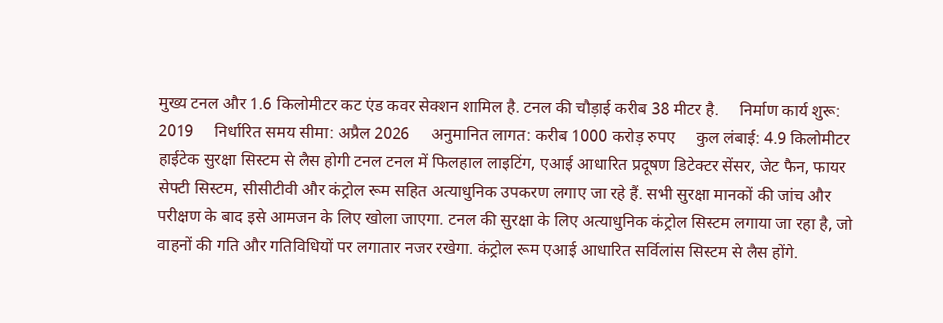मुख्य टनल और 1.6 किलोमीटर कट एंड कवर सेक्शन शामिल है. टनल की चौड़ाई करीब 38 मीटर है.     निर्माण कार्य शुरू: 2019     निर्धारित समय सीमा: अप्रैल 2026     अनुमानित लागत: करीब 1000 करोड़ रुपए     कुल लंबाई: 4.9 किलोमीटर हाईटेक सुरक्षा सिस्टम से लैस होगी टनल टनल में फिलहाल लाइटिंग, एआई आधारित प्रदूषण डिटेक्टर सेंसर, जेट फैन, फायर सेफ्टी सिस्टम, सीसीटीवी और कंट्रोल रूम सहित अत्याधुनिक उपकरण लगाए जा रहे हैं. सभी सुरक्षा मानकों की जांच और परीक्षण के बाद इसे आमजन के लिए खोला जाएगा. टनल की सुरक्षा के लिए अत्याधुनिक कंट्रोल सिस्टम लगाया जा रहा है, जो वाहनों की गति और गतिविधियों पर लगातार नजर रखेगा. कंट्रोल रूम एआई आधारित सर्विलांस सिस्टम से लैस होंगे.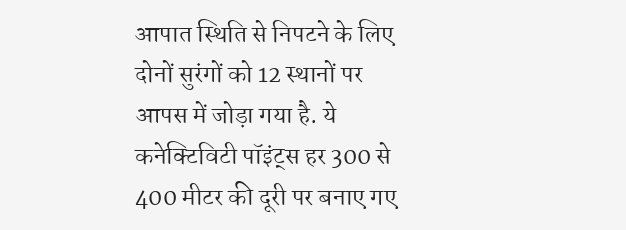आपात स्थिति से निपटने के लिए दोनों सुरंगों को 12 स्थानों पर आपस में जोड़ा गया है. ये कनेक्टिविटी पॉइंट्स हर 300 से 400 मीटर की दूरी पर बनाए गए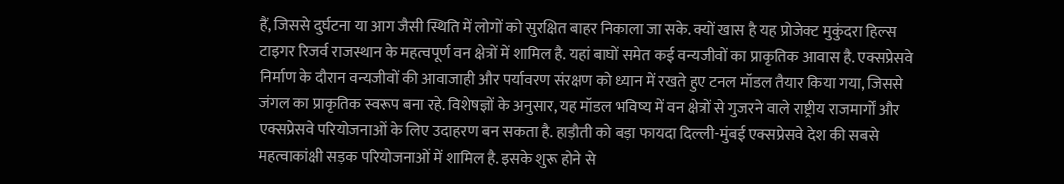हैं, ज‍िससे दुर्घटना या आग जैसी स्थिति में लोगों को सुरक्षित बाहर निकाला जा सके. क्यों खास है यह प्रोजेक्ट मुकुंदरा हिल्स टाइगर रिजर्व राजस्थान के महत्वपूर्ण वन क्षेत्रों में शामिल है. यहां बाघों समेत कई वन्यजीवों का प्राकृतिक आवास है. एक्सप्रेसवे निर्माण के दौरान वन्यजीवों की आवाजाही और पर्यावरण संरक्षण को ध्यान में रखते हुए टनल मॉडल तैयार किया गया, जिससे जंगल का प्राकृतिक स्वरूप बना रहे. विशेषज्ञों के अनुसार, यह मॉडल भविष्य में वन क्षेत्रों से गुजरने वाले राष्ट्रीय राजमार्गों और एक्सप्रेसवे परियोजनाओं के लिए उदाहरण बन सकता है. हाड़ौती को बड़ा फायदा दिल्ली-मुंबई एक्सप्रेसवे देश की सबसे महत्वाकांक्षी सड़क परियोजनाओं में शामिल है. इसके शुरू होने से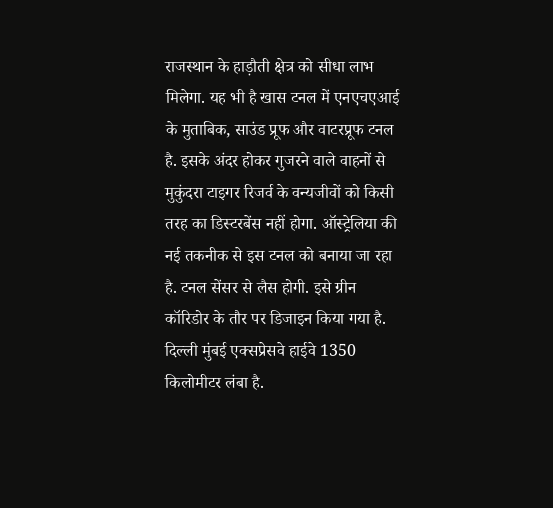राजस्थान के हाड़ौती क्षेत्र को सीधा लाभ मिलेगा. यह भी है खास टनल में एनएचएआई के मुताबिक, साउंड प्रूफ और वाटरप्रूफ टनल है. इसके अंदर होकर गुजरने वाले वाहनों से मुकुंदरा टाइगर रिजर्व के वन्यजीवों को किसी तरह का डिस्टरबेंस नहीं होगा. ऑस्ट्रेलिया की नई तकनीक से इस टनल को बनाया जा रहा है. टनल सेंसर से लैस होगी. इसे ग्रीन कॉरिडोर के तौर पर डिजाइन किया गया है. दिल्ली मुंबई एक्सप्रेसवे हाईवे 1350 किलोमीटर लंबा है.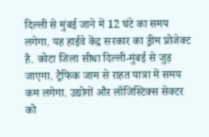द‍िल्‍ली से मुंबई जाने में 12 घंटे का समय लगेगा. यह हाईवे केंद्र सरकार का ड्रीम प्रोजेक्ट है. कोटा जिला सीधा दिल्ली-मुंबई से जुड़ जाएगा. ट्रैफिक जाम से राहत यात्रा में समय कम लगेगा. उद्योगों और लॉजिस्टिक्स सेक्टर को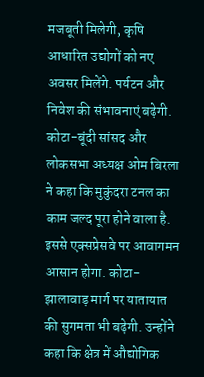मजबूती मिलेगी, कृषि आधारित उद्योगों को नए अवसर मिलेंगे. पर्यटन और निवेश की संभावनाएं बढ़ेगी. कोटा-बूंदी सांसद और लोकसभा अध्यक्ष ओम बिरला ने कहा कि मुकुंदरा टनल का काम जल्द पूरा होने वाला है. इससे एक्सप्रेसवे पर आवागमन आसान होगा. कोटा-झालावाड़ मार्ग पर यातायात की सुगमता भी बढ़ेगी. उन्होंने कहा कि क्षेत्र में औद्योगिक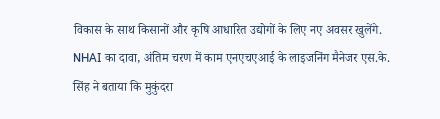विकास के साथ किसानों और कृषि आधारित उद्योगों के लिए नए अवसर खुलेंगे. NHAI का दावा, अंतिम चरण में काम एनएचएआई के लाइजनिंग मैनेजर एस.के. सिंह ने बताया कि मुकुंदरा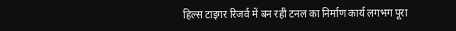हिल्स टाइगर रिजर्व में बन रही टनल का निर्माण कार्य लगभग पूरा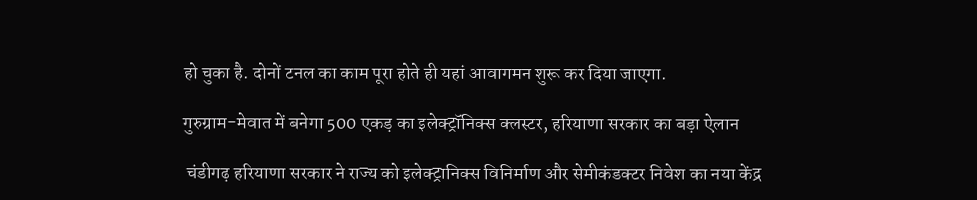हो चुका है. दोनों टनल का काम पूरा होते ही यहां आवागमन शुरू कर दिया जाएगा.

गुरुग्राम-मेवात में बनेगा 500 एकड़ का इलेक्ट्रॉनिक्स क्लस्टर, हरियाणा सरकार का बड़ा ऐलान

 चंडीगढ़ हरियाणा सरकार ने राज्य को इलेक्ट्रानिक्स विनिर्माण और सेमीकंडक्टर निवेश का नया केंद्र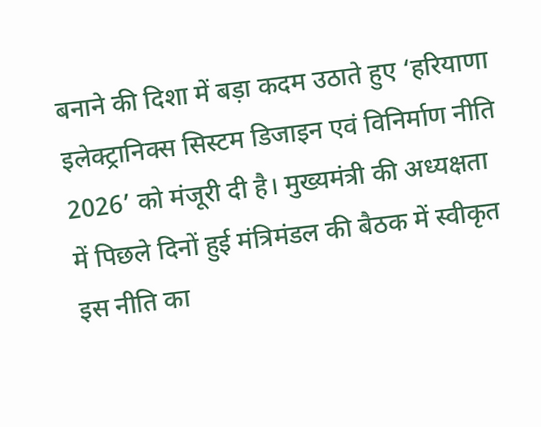बनाने की दिशा में बड़ा कदम उठाते हुए ‘हरियाणा इलेक्ट्रानिक्स सिस्टम डिजाइन एवं विनिर्माण नीति 2026’ को मंजूरी दी है। मुख्यमंत्री की अध्यक्षता में पिछले दिनों हुई मंत्रिमंडल की बैठक में स्वीकृत इस नीति का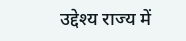उद्देश्य राज्य में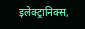इलेक्ट्रानिक्स,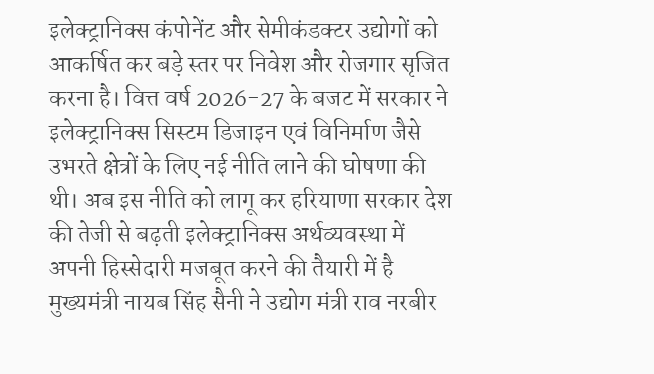इलेक्ट्रानिक्स कंपोनेंट और सेमीकंडक्टर उद्योगों को आकर्षित कर बड़े स्तर पर निवेश और रोजगार सृजित करना है। वित्त वर्ष 2026-27 के बजट में सरकार ने इलेक्ट्रानिक्स सिस्टम डिजाइन एवं विनिर्माण जैसे उभरते क्षेत्रों के लिए नई नीति लाने की घोषणा की थी। अब इस नीति को लागू कर हरियाणा सरकार देश की तेजी से बढ़ती इलेक्ट्रानिक्स अर्थव्यवस्था में अपनी हिस्सेदारी मजबूत करने की तैयारी में है मुख्यमंत्री नायब सिंह सैनी ने उद्योग मंत्री राव नरबीर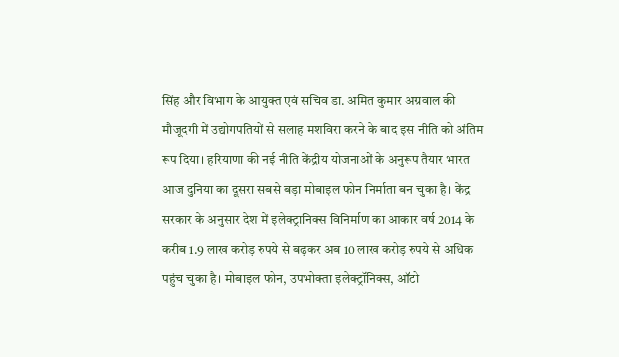सिंह और विभाग के आयुक्त एवं सचिव डा. अमित कुमार अग्रवाल की मौजूदगी में उद्योगपतियों से सलाह मशविरा करने के बाद इस नीति को अंतिम रूप दिया। हरियाणा की नई नीति केंद्रीय योजनाओं के अनुरूप तैयार भारत आज दुनिया का दूसरा सबसे बड़ा मोबाइल फोन निर्माता बन चुका है। केंद्र सरकार के अनुसार देश में इलेक्ट्रानिक्स विनिर्माण का आकार वर्ष 2014 के करीब 1.9 लाख करोड़ रुपये से बढ़कर अब 10 लाख करोड़ रुपये से अधिक पहुंच चुका है। मोबाइल फोन, उपभोक्ता इलेक्ट्रॉनिक्स, ऑटो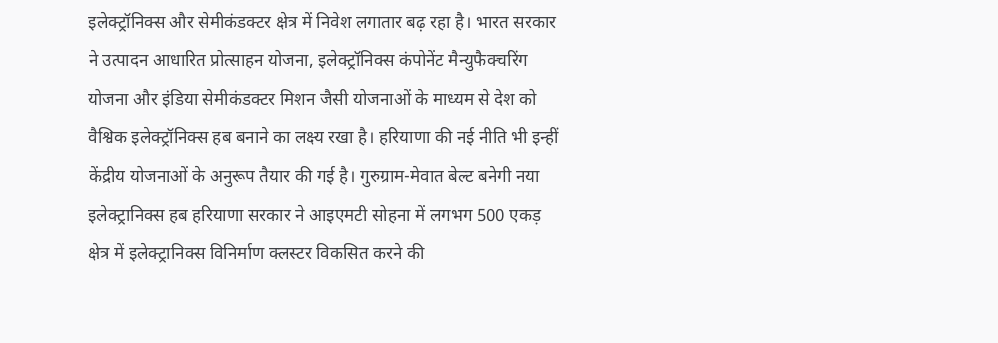इलेक्ट्रॉनिक्स और सेमीकंडक्टर क्षेत्र में निवेश लगातार बढ़ रहा है। भारत सरकार ने उत्पादन आधारित प्रोत्साहन योजना, इलेक्ट्रॉनिक्स कंपोनेंट मैन्युफैक्चरिंग योजना और इंडिया सेमीकंडक्टर मिशन जैसी योजनाओं के माध्यम से देश को वैश्विक इलेक्ट्रॉनिक्स हब बनाने का लक्ष्य रखा है। हरियाणा की नई नीति भी इन्हीं केंद्रीय योजनाओं के अनुरूप तैयार की गई है। गुरुग्राम-मेवात बेल्ट बनेगी नया इलेक्ट्रानिक्स हब हरियाणा सरकार ने आइएमटी सोहना में लगभग 500 एकड़ क्षेत्र में इलेक्ट्रानिक्स विनिर्माण क्लस्टर विकसित करने की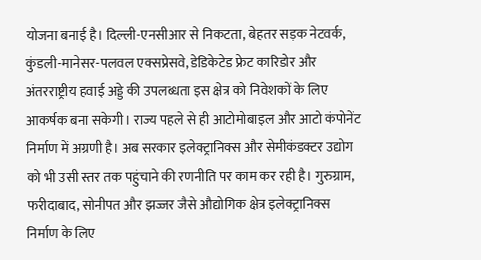योजना बनाई है। दिल्ली-एनसीआर से निकटता, बेहतर सड़क नेटवर्क, कुंडली-मानेसर-पलवल एक्सप्रेसवे, डेडिकेटेड फ्रेट कारिडोर और अंतरराष्ट्रीय हवाई अड्डे की उपलब्धता इस क्षेत्र को निवेशकों के लिए आकर्षक बना सकेगी। राज्य पहले से ही आटोमोबाइल और आटो कंपोनेंट निर्माण में अग्रणी है। अब सरकार इलेक्ट्रानिक्स और सेमीकंडक्टर उद्योग को भी उसी स्तर तक पहुंचाने की रणनीति पर काम कर रही है। गुरुग्राम, फरीदाबाद, सोनीपत और झज्जर जैसे औद्योगिक क्षेत्र इलेक्ट्रानिक्स निर्माण के लिए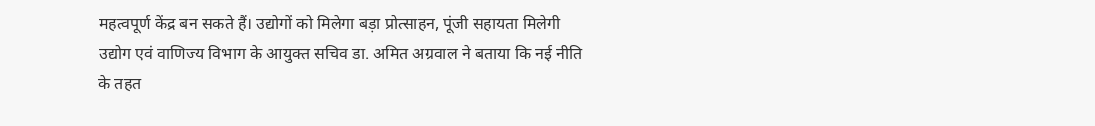महत्वपूर्ण केंद्र बन सकते हैं। उद्योगों को मिलेगा बड़ा प्रोत्साहन, पूंजी सहायता मिलेगी उद्योग एवं वाणिज्य विभाग के आयुक्त सचिव डा. अमित अग्रवाल ने बताया कि नई नीति के तहत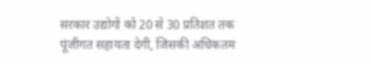सरकार उद्योगों को 20 से 30 प्रतिशत तक पूंजीगत सहायता देगी, जिसकी अधिकतम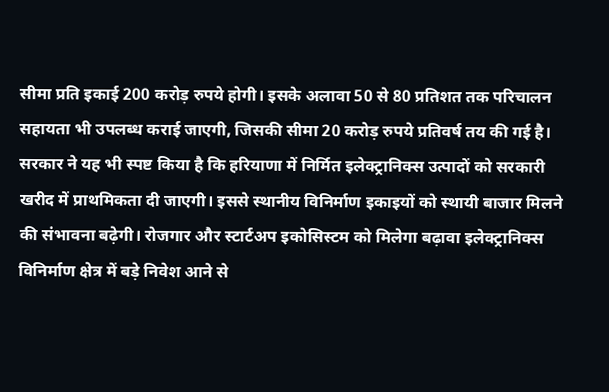सीमा प्रति इकाई 200 करोड़ रुपये होगी। इसके अलावा 50 से 80 प्रतिशत तक परिचालन सहायता भी उपलब्ध कराई जाएगी, जिसकी सीमा 20 करोड़ रुपये प्रतिवर्ष तय की गई है। सरकार ने यह भी स्पष्ट किया है कि हरियाणा में निर्मित इलेक्ट्रानिक्स उत्पादों को सरकारी खरीद में प्राथमिकता दी जाएगी। इससे स्थानीय विनिर्माण इकाइयों को स्थायी बाजार मिलने की संभावना बढ़ेगी। रोजगार और स्टार्टअप इकोसिस्टम को मिलेगा बढ़ावा इलेक्ट्रानिक्स विनिर्माण क्षेत्र में बड़े निवेश आने से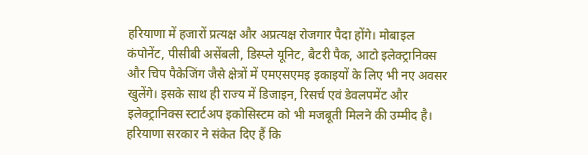हरियाणा में हजारों प्रत्यक्ष और अप्रत्यक्ष रोजगार पैदा होंगे। मोबाइल कंपोनेंट, पीसीबी असेंबली, डिस्प्ले यूनिट, बैटरी पैक, आटो इलेक्ट्रानिक्स और चिप पैकेजिंग जैसे क्षेत्रों में एमएसएमइ इकाइयों के लिए भी नए अवसर खुलेंगे। इसके साथ ही राज्य में डिजाइन, रिसर्च एवं डेवलपमेंट और इलेक्ट्रानिक्स स्टार्टअप इकोसिस्टम को भी मजबूती मिलने की उम्मीद है। हरियाणा सरकार ने संकेत दिए हैं कि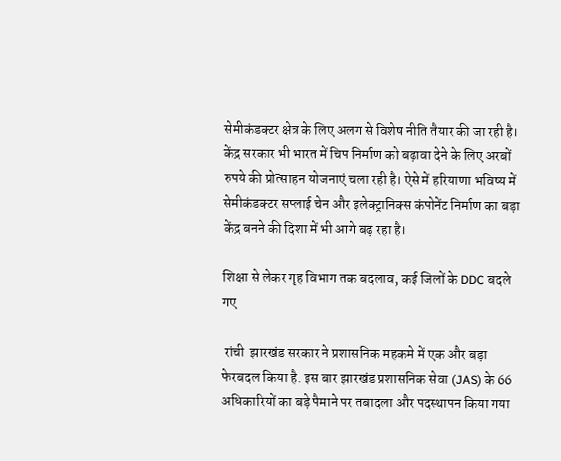सेमीकंडक्टर क्षेत्र के लिए अलग से विशेष नीति तैयार की जा रही है। केंद्र सरकार भी भारत में चिप निर्माण को बढ़ावा देने के लिए अरबों रुपये की प्रोत्साहन योजनाएं चला रही है। ऐसे में हरियाणा भविष्य में सेमीकंडक्टर सप्लाई चेन और इलेक्ट्रानिक्स कंपोनेंट निर्माण का बड़ा केंद्र बनने की दिशा में भी आगे बढ़ रहा है।

शिक्षा से लेकर गृह विभाग तक बदलाव, कई जिलों के DDC बदले गए

 रांची  झारखंड सरकार ने प्रशासनिक महकमे में एक और बड़ा फेरबदल किया है. इस बार झारखंड प्रशासनिक सेवा (JAS) के 66 अधिकारियों का बड़े पैमाने पर तबादला और पदस्थापन किया गया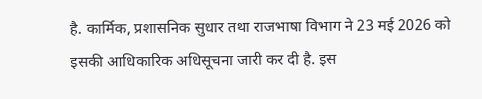है. कार्मिक, प्रशासनिक सुधार तथा राजभाषा विभाग ने 23 मई 2026 को इसकी आधिकारिक अधिसूचना जारी कर दी है. इस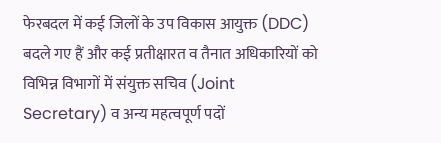फेरबदल में कई जिलों के उप विकास आयुक्त (DDC) बदले गए हैं और कई प्रतीक्षारत व तैनात अधिकारियों को विभिन्न विभागों में संयुक्त सचिव (Joint Secretary) व अन्य महत्वपूर्ण पदों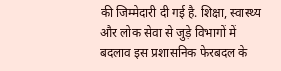की जिम्मेदारी दी गई है. शिक्षा, स्वास्थ्य और लोक सेवा से जुड़े विभागों में बदलाव इस प्रशासनिक फेरबदल के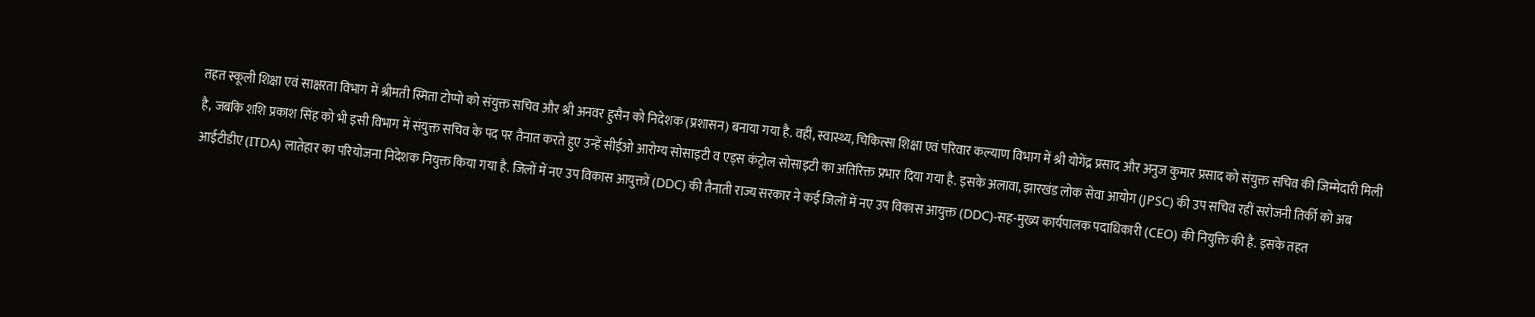तहत स्कूली शिक्षा एवं साक्षरता विभाग में श्रीमती स्मिता टोप्पो को संयुक्त सचिव और श्री अनवर हुसैन को निदेशक (प्रशासन) बनाया गया है. वहीं, स्वास्थ्य, चिकित्सा शिक्षा एवं परिवार कल्याण विभाग में श्री योगेंद्र प्रसाद और अनुज कुमार प्रसाद को संयुक्त सचिव की जिम्मेदारी मिली है, जबकि शशि प्रकाश सिंह को भी इसी विभाग में संयुक्त सचिव के पद पर तैनात करते हुए उन्हें सीईओ आरोग्य सोसाइटी व एड्स कंट्रोल सोसाइटी का अतिरिक्त प्रभार दिया गया है. इसके अलावा, झारखंड लोक सेवा आयोग (JPSC) की उप सचिव रहीं सरोजनी तिर्की को अब आईटीडीए (ITDA) लातेहार का परियोजना निदेशक नियुक्त किया गया है. जिलों में नए उप विकास आयुक्तों (DDC) की तैनाती राज्य सरकार ने कई जिलों में नए उप विकास आयुक्त (DDC)-सह-मुख्य कार्यपालक पदाधिकारी (CEO) की नियुक्ति की है. इसके तहत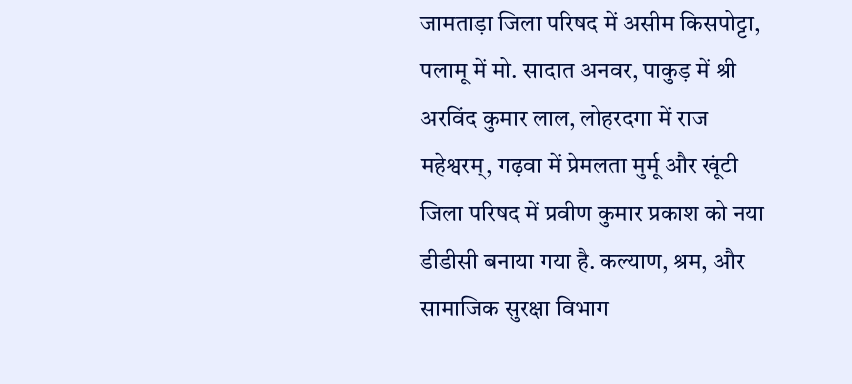जामताड़ा जिला परिषद में असीम किसपोट्टा, पलामू में मो. सादात अनवर, पाकुड़ में श्री अरविंद कुमार लाल, लोहरदगा में राज महेश्वरम्, गढ़वा में प्रेमलता मुर्मू और खूंटी जिला परिषद में प्रवीण कुमार प्रकाश को नया डीडीसी बनाया गया है. कल्याण, श्रम, और सामाजिक सुरक्षा विभाग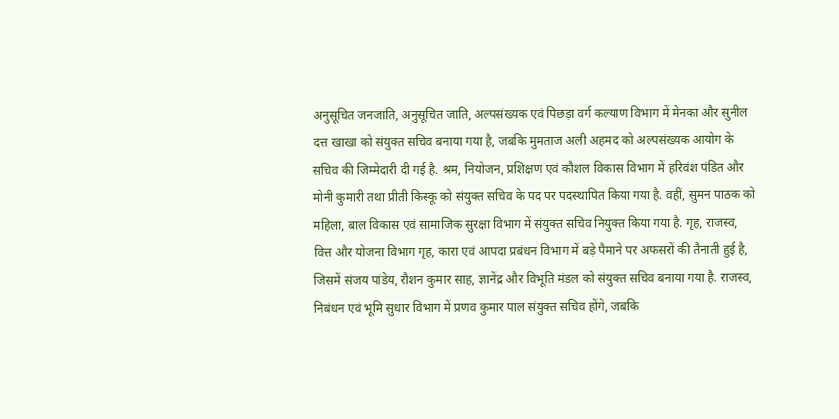अनुसूचित जनजाति, अनुसूचित जाति, अल्पसंख्यक एवं पिछड़ा वर्ग कल्याण विभाग में मेनका और सुनील दत्त खाखा को संयुक्त सचिव बनाया गया है, जबकि मुमताज अली अहमद को अल्पसंख्यक आयोग के सचिव की जिम्मेदारी दी गई है. श्रम, नियोजन, प्रशिक्षण एवं कौशल विकास विभाग में हरिवंश पंडित और मोनी कुमारी तथा प्रीती किस्कू को संयुक्त सचिव के पद पर पदस्थापित किया गया है. वहीं, सुमन पाठक को महिला, बाल विकास एवं सामाजिक सुरक्षा विभाग में संयुक्त सचिव नियुक्त किया गया है. गृह, राजस्व, वित्त और योजना विभाग गृह, कारा एवं आपदा प्रबंधन विभाग में बड़े पैमाने पर अफसरों की तैनाती हुई है, जिसमें संजय पांडेय, रौशन कुमार साह, ज्ञानेंद्र और विभूति मंडल को संयुक्त सचिव बनाया गया है. राजस्व, निबंधन एवं भूमि सुधार विभाग में प्रणव कुमार पाल संयुक्त सचिव होंगे, जबकि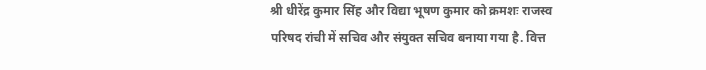श्री धीरेंद्र कुमार सिंह और विद्या भूषण कुमार को क्रमशः राजस्व परिषद रांची में सचिव और संयुक्त सचिव बनाया गया है. वित्त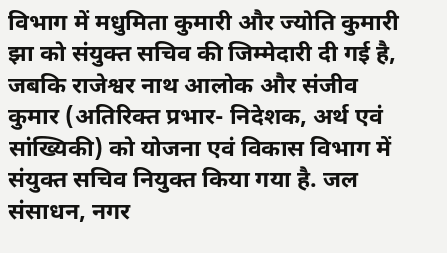विभाग में मधुमिता कुमारी और ज्योति कुमारी झा को संयुक्त सचिव की जिम्मेदारी दी गई है, जबकि राजेश्वर नाथ आलोक और संजीव कुमार (अतिरिक्त प्रभार- निदेशक, अर्थ एवं सांख्यिकी) को योजना एवं विकास विभाग में संयुक्त सचिव नियुक्त किया गया है. जल संसाधन, नगर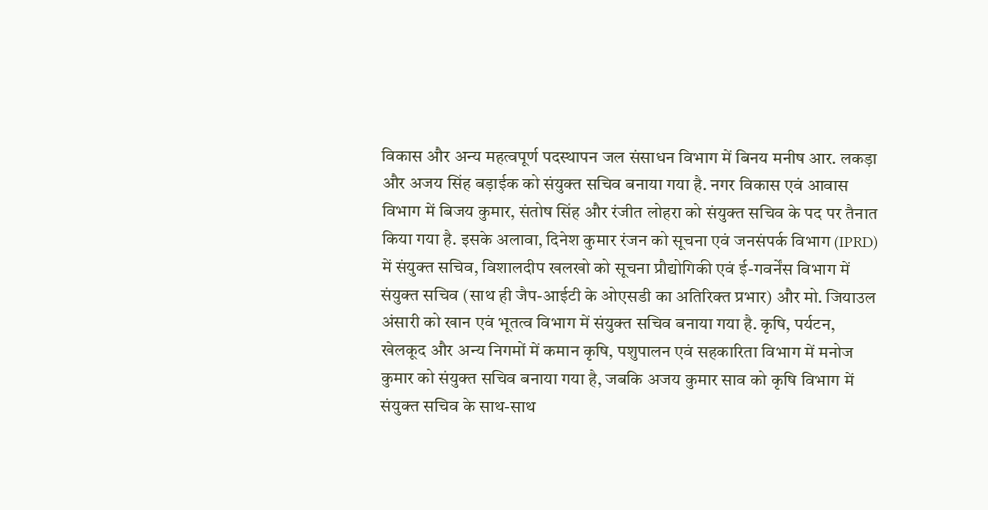विकास और अन्य महत्वपूर्ण पदस्थापन जल संसाधन विभाग में बिनय मनीष आर. लकड़ा और अजय सिंह बड़ाईक को संयुक्त सचिव बनाया गया है. नगर विकास एवं आवास विभाग में बिजय कुमार, संतोष सिंह और रंजीत लोहरा को संयुक्त सचिव के पद पर तैनात किया गया है. इसके अलावा, दिनेश कुमार रंजन को सूचना एवं जनसंपर्क विभाग (IPRD) में संयुक्त सचिव, विशालदीप खलखो को सूचना प्रौद्योगिकी एवं ई-गवर्नेंस विभाग में संयुक्त सचिव (साथ ही जैप-आईटी के ओएसडी का अतिरिक्त प्रभार) और मो. जियाउल अंसारी को खान एवं भूतत्व विभाग में संयुक्त सचिव बनाया गया है. कृषि, पर्यटन, खेलकूद और अन्य निगमों में कमान कृषि, पशुपालन एवं सहकारिता विभाग में मनोज कुमार को संयुक्त सचिव बनाया गया है, जबकि अजय कुमार साव को कृषि विभाग में संयुक्त सचिव के साथ-साथ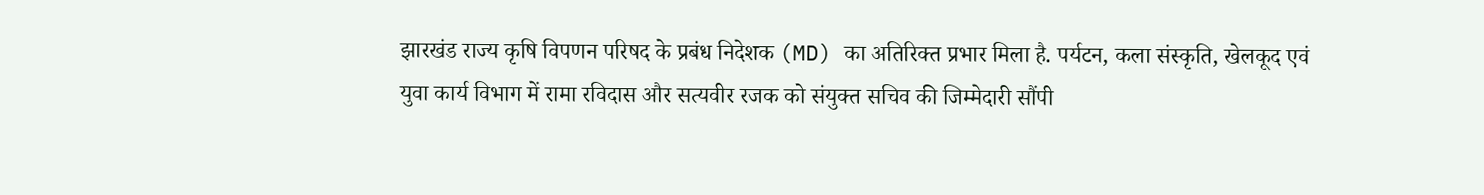झारखंड राज्य कृषि विपणन परिषद के प्रबंध निदेशक (MD) का अतिरिक्त प्रभार मिला है. पर्यटन, कला संस्कृति, खेलकूद एवं युवा कार्य विभाग में रामा रविदास और सत्यवीर रजक को संयुक्त सचिव की जिम्मेदारी सौंपी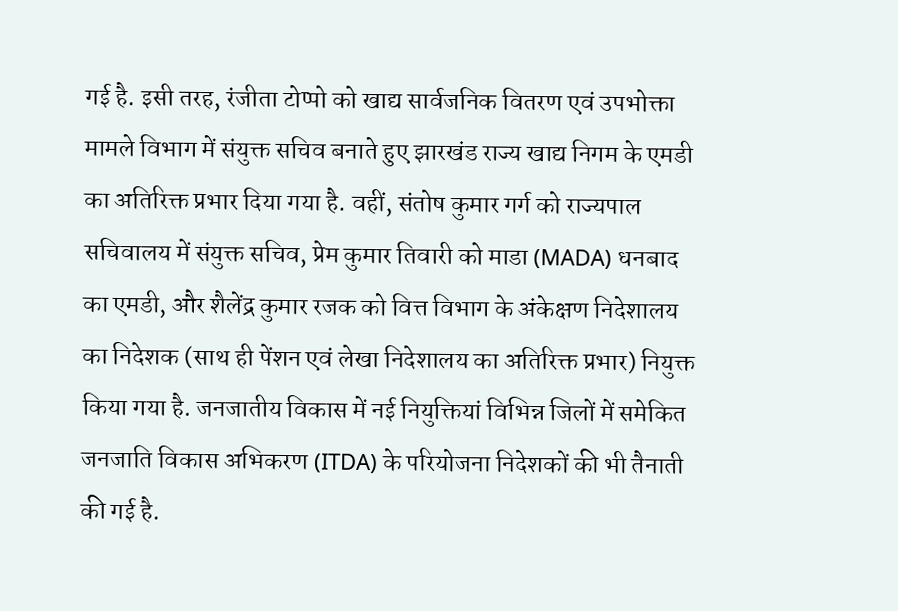गई है. इसी तरह, रंजीता टोप्पो को खाद्य सार्वजनिक वितरण एवं उपभोक्ता मामले विभाग में संयुक्त सचिव बनाते हुए झारखंड राज्य खाद्य निगम के एमडी का अतिरिक्त प्रभार दिया गया है. वहीं, संतोष कुमार गर्ग को राज्यपाल सचिवालय में संयुक्त सचिव, प्रेम कुमार तिवारी को माडा (MADA) धनबाद का एमडी, और शैलेंद्र कुमार रजक को वित्त विभाग के अंकेक्षण निदेशालय का निदेशक (साथ ही पेंशन एवं लेखा निदेशालय का अतिरिक्त प्रभार) नियुक्त किया गया है. जनजातीय विकास में नई नियुक्तियां विभिन्न जिलों में समेकित जनजाति विकास अभिकरण (ITDA) के परियोजना निदेशकों की भी तैनाती की गई है.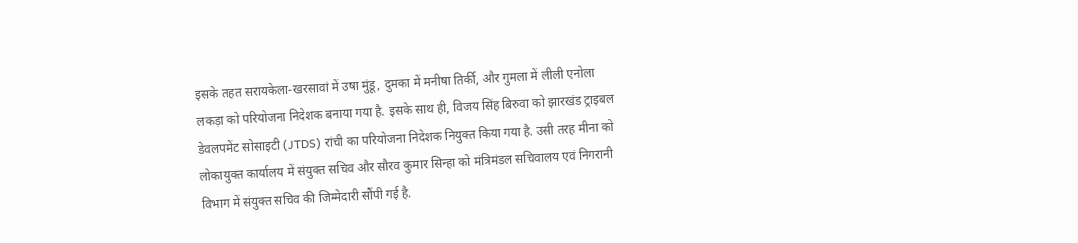इसके तहत सरायकेला-खरसावां में उषा मुंडू, दुमका में मनीषा तिर्की, और गुमला में लीली एनोला लकड़ा को परियोजना निदेशक बनाया गया है. इसके साथ ही, विजय सिंह बिरुवा को झारखंड ट्राइबल डेवलपमेंट सोसाइटी (JTDS) रांची का परियोजना निदेशक नियुक्त किया गया है. उसी तरह मीना को लोकायुक्त कार्यालय में संयुक्त सचिव और सौरव कुमार सिन्हा को मंत्रिमंडल सचिवालय एवं निगरानी विभाग में संयुक्त सचिव की जिम्मेदारी सौंपी गई है.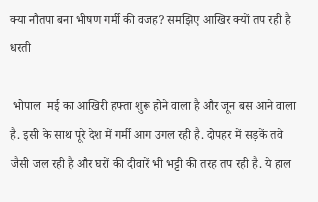क्या नौतपा बना भीषण गर्मी की वजह? समझिए आखिर क्यों तप रही है धरती

 भोपाल  मई का आखिरी हफ्ता शुरू होने वाला है और जून बस आने वाला है. इसी के साथ पूरे देश में गर्मी आग उगल रही है. दोपहर में सड़कें तवे जैसी जल रही है और घरों की दीवारें भी भट्टी की तरह तप रही है. ये हाल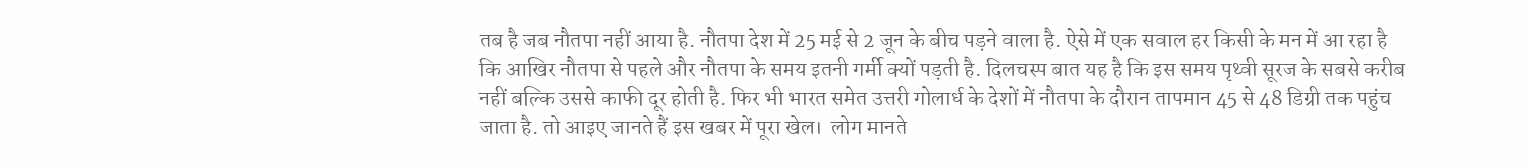तब है जब नौतपा नहीं आया है. नौतपा देश में 25 मई से 2 जून के बीच पड़ने वाला है. ऐसे में एक सवाल हर किसी के मन में आ रहा है कि आखिर नौतपा से पहले और नौतपा के समय इतनी गर्मी क्यों पड़ती है. दिलचस्प बात यह है कि इस समय पृथ्वी सूरज के सबसे करीब नहीं बल्कि उससे काफी दूर होती है. फिर भी भारत समेत उत्तरी गोलार्ध के देशों में नौतपा के दौरान तापमान 45 से 48 डिग्री तक पहुंच जाता है. तो आइए जानते हैं इस खबर में पूरा खेल।  लोग मानते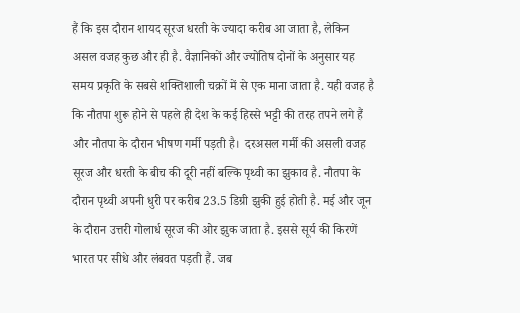हैं कि इस दौरान शायद सूरज धरती के ज्यादा करीब आ जाता है, लेकिन असल वजह कुछ और ही है. वैज्ञानिकों और ज्योतिष दोनों के अनुसार यह समय प्रकृति के सबसे शक्तिशाली चक्रों में से एक माना जाता है. यही वजह है कि नौतपा शुरू होने से पहले ही देश के कई हिस्से भट्टी की तरह तपने लगे हैं और नौतपा के दौरान भीषण गर्मी पड़ती है।  दरअसल गर्मी की असली वजह सूरज और धरती के बीच की दूरी नहीं बल्कि पृथ्वी का झुकाव है. नौतपा के दौरान पृथ्वी अपनी धुरी पर करीब 23.5 डिग्री झुकी हुई होती है. मई और जून के दौरान उत्तरी गोलार्ध सूरज की ओर झुक जाता है. इससे सूर्य की किरणें भारत पर सीधे और लंबवत पड़ती हैं. जब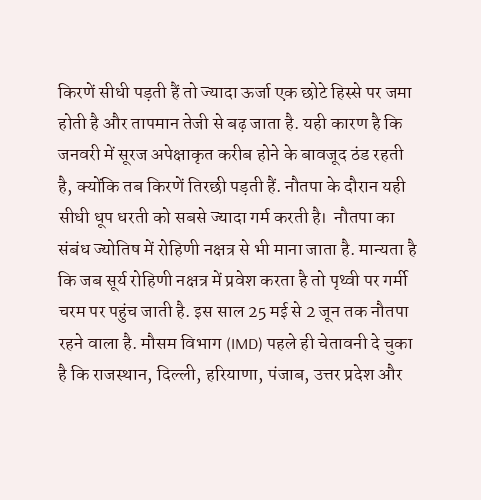किरणें सीधी पड़ती हैं तो ज्यादा ऊर्जा एक छोटे हिस्से पर जमा होती है और तापमान तेजी से बढ़ जाता है. यही कारण है कि जनवरी में सूरज अपेक्षाकृत करीब होने के बावजूद ठंड रहती है, क्योंकि तब किरणें तिरछी पड़ती हैं. नौतपा के दौरान यही सीधी धूप धरती को सबसे ज्यादा गर्म करती है।  नौतपा का संबंध ज्योतिष में रोहिणी नक्षत्र से भी माना जाता है. मान्यता है कि जब सूर्य रोहिणी नक्षत्र में प्रवेश करता है तो पृथ्वी पर गर्मी चरम पर पहुंच जाती है. इस साल 25 मई से 2 जून तक नौतपा रहने वाला है. मौसम विभाग (IMD) पहले ही चेतावनी दे चुका है कि राजस्थान, दिल्ली, हरियाणा, पंजाब, उत्तर प्रदेश और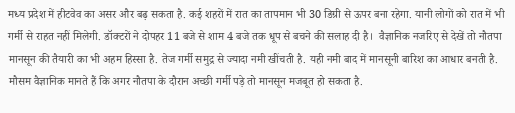मध्य प्रदेश में हीटवेव का असर और बढ़ सकता है. कई शहरों में रात का तापमान भी 30 डिग्री से ऊपर बना रहेगा. यानी लोगों को रात में भी गर्मी से राहत नहीं मिलेगी. डॉक्टरों ने दोपहर 11 बजे से शाम 4 बजे तक धूप से बचने की सलाह दी है।  वैज्ञानिक नजरिए से देखें तो नौतपा मानसून की तैयारी का भी अहम हिस्सा है. तेज गर्मी समुद्र से ज्यादा नमी खींचती है. यही नमी बाद में मानसूनी बारिश का आधार बनती है. मौसम वैज्ञानिक मानते हैं कि अगर नौतपा के दौरान अच्छी गर्मी पड़े तो मानसून मजबूत हो सकता है.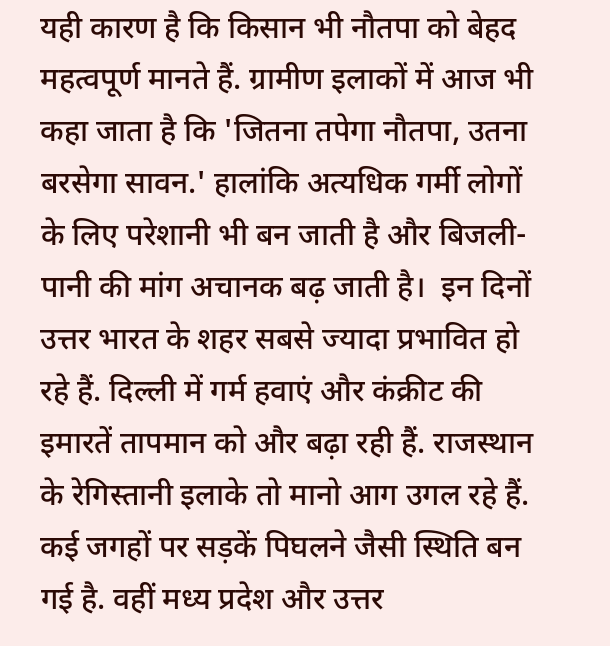यही कारण है कि किसान भी नौतपा को बेहद महत्वपूर्ण मानते हैं. ग्रामीण इलाकों में आज भी कहा जाता है कि 'जितना तपेगा नौतपा, उतना बरसेगा सावन.' हालांकि अत्यधिक गर्मी लोगों के लिए परेशानी भी बन जाती है और बिजली-पानी की मांग अचानक बढ़ जाती है।  इन दिनों उत्तर भारत के शहर सबसे ज्यादा प्रभावित हो रहे हैं. दिल्ली में गर्म हवाएं और कंक्रीट की इमारतें तापमान को और बढ़ा रही हैं. राजस्थान के रेगिस्तानी इलाके तो मानो आग उगल रहे हैं. कई जगहों पर सड़कें पिघलने जैसी स्थिति बन गई है. वहीं मध्य प्रदेश और उत्तर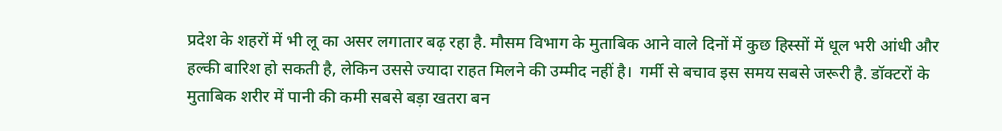प्रदेश के शहरों में भी लू का असर लगातार बढ़ रहा है. मौसम विभाग के मुताबिक आने वाले दिनों में कुछ हिस्सों में धूल भरी आंधी और हल्की बारिश हो सकती है, लेकिन उससे ज्यादा राहत मिलने की उम्मीद नहीं है।  गर्मी से बचाव इस समय सबसे जरूरी है. डॉक्टरों के मुताबिक शरीर में पानी की कमी सबसे बड़ा खतरा बन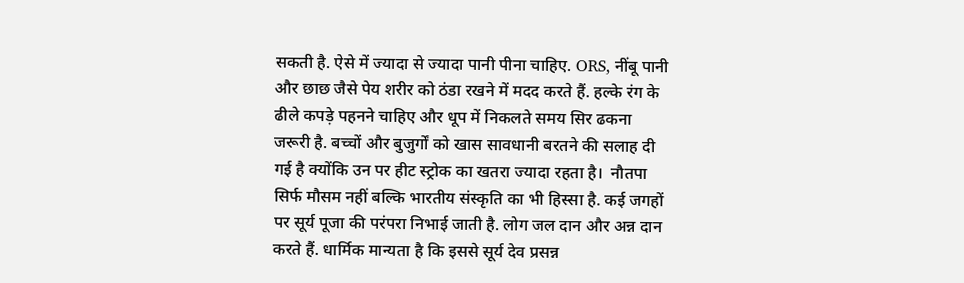सकती है. ऐसे में ज्यादा से ज्यादा पानी पीना चाहिए. ORS, नींबू पानी और छाछ जैसे पेय शरीर को ठंडा रखने में मदद करते हैं. हल्के रंग के ढीले कपड़े पहनने चाहिए और धूप में निकलते समय सिर ढकना जरूरी है. बच्चों और बुजुर्गों को खास सावधानी बरतने की सलाह दी गई है क्योंकि उन पर हीट स्ट्रोक का खतरा ज्यादा रहता है।  नौतपा सिर्फ मौसम नहीं बल्कि भारतीय संस्कृति का भी हिस्सा है. कई जगहों पर सूर्य पूजा की परंपरा निभाई जाती है. लोग जल दान और अन्न दान करते हैं. धार्मिक मान्यता है कि इससे सूर्य देव प्रसन्न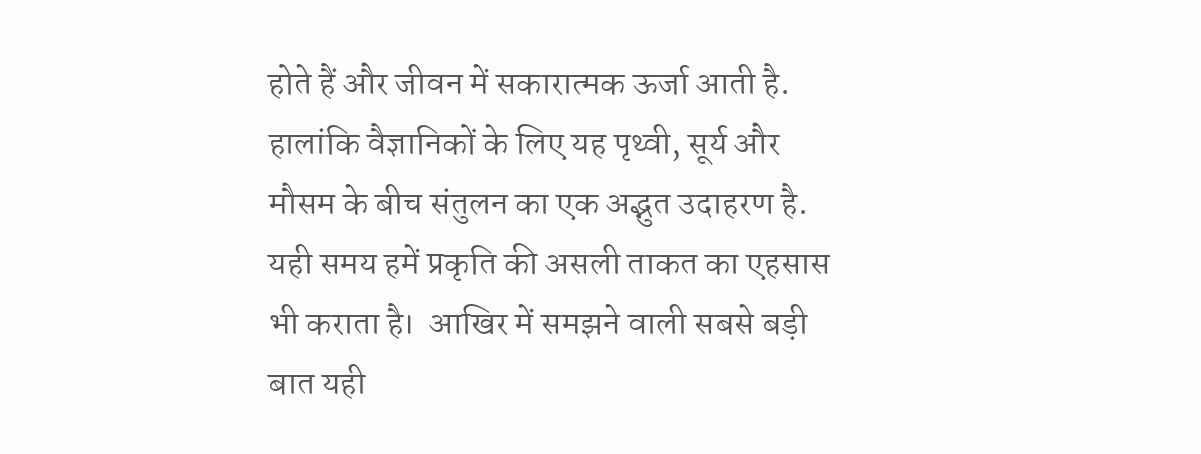होते हैं और जीवन में सकारात्मक ऊर्जा आती है. हालांकि वैज्ञानिकों के लिए यह पृथ्वी, सूर्य और मौसम के बीच संतुलन का एक अद्भुत उदाहरण है. यही समय हमें प्रकृति की असली ताकत का एहसास भी कराता है।  आखिर में समझने वाली सबसे बड़ी बात यही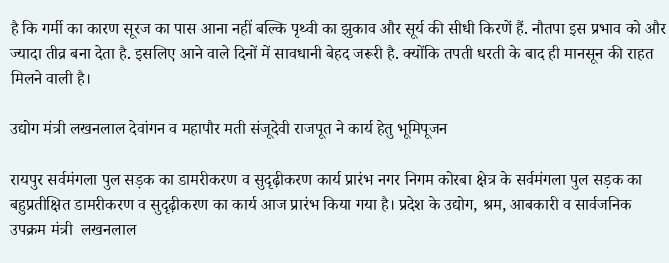है कि गर्मी का कारण सूरज का पास आना नहीं बल्कि पृथ्वी का झुकाव और सूर्य की सीधी किरणें हैं. नौतपा इस प्रभाव को और ज्यादा तीव्र बना देता है. इसलिए आने वाले दिनों में सावधानी बेहद जरूरी है. क्योंकि तपती धरती के बाद ही मानसून की राहत मिलने वाली है।

उद्योग मंत्री लखनलाल देवांगन व महापौर मती संजूदेवी राजपूत ने कार्य हेतु भूमिपूजन

रायपुर सर्वमंगला पुल सड़क का डामरीकरण व सुदृढ़ीकरण कार्य प्रारंभ नगर निगम कोरबा क्षेत्र के सर्वमंगला पुल सड़क का बहुप्रतीक्षित डामरीकरण व सुदृढ़ीकरण का कार्य आज प्रारंभ किया गया है। प्रदेश के उद्योग, श्रम, आबकारी व सार्वजनिक उपक्रम मंत्री  लखनलाल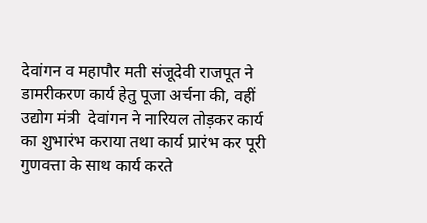देवांगन व महापौर मती संजूदेवी राजपूत ने डामरीकरण कार्य हेतु पूजा अर्चना की, वहीं उद्योग मंत्री  देवांगन ने नारियल तोड़कर कार्य का शुभारंभ कराया तथा कार्य प्रारंभ कर पूरी गुणवत्ता के साथ कार्य करते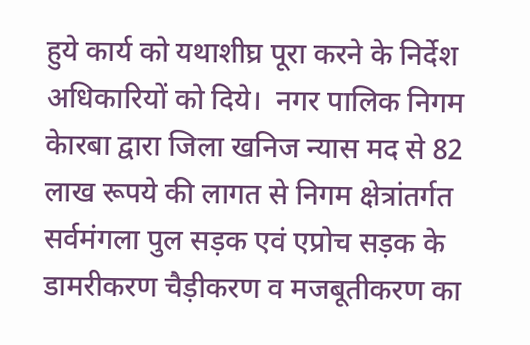हुये कार्य को यथाशीघ्र पूरा करने के निर्देश अधिकारियों को दिये।  नगर पालिक निगम केारबा द्वारा जिला खनिज न्यास मद से 82 लाख रूपये की लागत से निगम क्षेत्रांतर्गत सर्वमंगला पुल सड़क एवं एप्रोच सड़क के डामरीकरण चैड़ीकरण व मजबूतीकरण का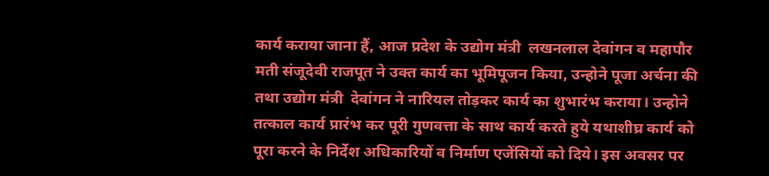कार्य कराया जाना हैं, आज प्रदेश के उद्योग मंत्री  लखनलाल देवांगन व महापौर मती संजूदेवी राजपूत ने उक्त कार्य का भूमिपूजन किया, उन्होने पूजा अर्चना की तथा उद्योग मंत्री  देवांगन ने नारियल तोड़कर कार्य का शुभारंभ कराया। उन्होने तत्काल कार्य प्रारंभ कर पूरी गुणवत्ता के साथ कार्य करते हुये यथाशीघ्र कार्य को पूरा करने के निर्देश अधिकारियों व निर्माण एजेंसियों को दिये। इस अवसर पर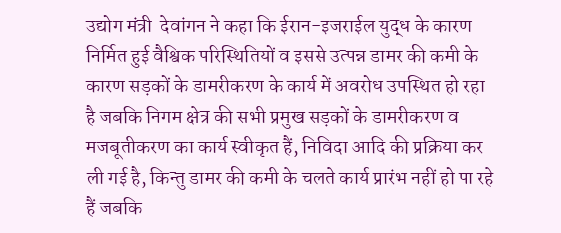उद्योग मंत्री  देवांगन ने कहा कि ईरान-इजराईल युद्ध के कारण निर्मित हुई वैश्विक परिस्थितियों व इससे उत्पन्न डामर की कमी के कारण सड़कों के डामरीकरण के कार्य में अवरोध उपस्थित हो रहा है जबकि निगम क्षेत्र की सभी प्रमुख सड़कों के डामरीकरण व मजबूतीकरण का कार्य स्वीकृत हैं, निविदा आदि की प्रक्रिया कर ली गई है, किन्तु डामर की कमी के चलते कार्य प्रारंभ नहीं हो पा रहे हैं जबकि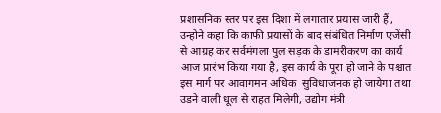प्रशासनिक स्तर पर इस दिशा में लगातार प्रयास जारी हैं,  उन्होने कहा कि काफी प्रयासों के बाद संबंधित निर्माण एजेंसी से आग्रह कर सर्वमंगला पुल सड़क के डामरीकरण का कार्य आज प्रारंभ किया गया है, इस कार्य के पूरा हो जाने के पश्चात इस मार्ग पर आवागमन अधिक  सुविधाजनक हो जायेगा तथा उडने वाली धूल से राहत मिलेगी, उद्योग मंत्री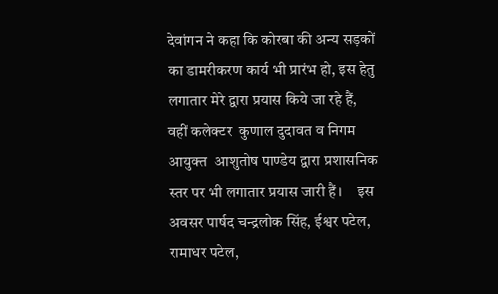देवांगन ने कहा कि कोरबा की अन्य सड़कों का डामरीकरण कार्य भी प्रारंभ हो, इस हेतु लगातार मेरे द्वारा प्रयास किये जा रहे हैं, वहीं कलेक्टर  कुणाल दुदावत व निगम आयुक्त  आशुतोष पाण्डेय द्वारा प्रशासनिक स्तर पर भी लगातार प्रयास जारी हैं।    इस अवसर पार्षद चन्द्रलोक सिंह, ईश्वर पटेल, रामाधर पटेल,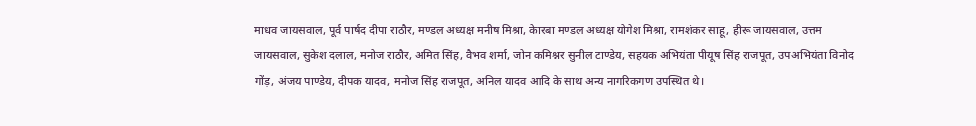माधव जायसवाल, पूर्व पार्षद दीपा राठौर, मण्डल अध्यक्ष मनीष मिश्रा, केारबा मण्डल अध्यक्ष योगेश मिश्रा, रामशंकर साहू, हीरू जायसवाल, उत्तम जायसवाल, सुकेश दलाल, मनोज राठौर, अमित सिंह, वैभव शर्मा, जोन कमिश्नर सुनील टाण्डेय, सहयक अभियंता पीयूष सिंह राजपूत, उपअभियंता विनोद गोंड़, अंजय पाण्डेय, दीपक यादव, मनोज सिंह राजपूत, अनिल यादव आदि के साथ अन्य नागरिकगण उपस्थित थे।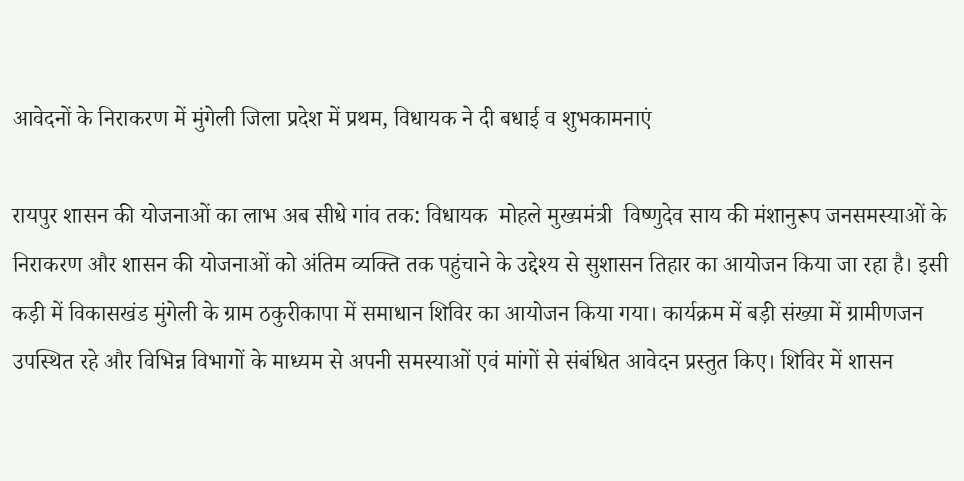आवेदनों के निराकरण में मुंगेली जिला प्रदेश में प्रथम, विधायक ने दी बधाई व शुभकामनाएं

रायपुर शासन की योजनाओं का लाभ अब सीधे गांव तक: विधायक  मोहले मुख्यमंत्री  विष्णुदेव साय की मंशानुरूप जनसमस्याओं के निराकरण और शासन की योजनाओं को अंतिम व्यक्ति तक पहुंचाने के उद्देश्य से सुशासन तिहार का आयोजन किया जा रहा है। इसी कड़ी में विकासखंड मुंगेली के ग्राम ठकुरीकापा में समाधान शिविर का आयोजन किया गया। कार्यक्रम में बड़ी संख्या में ग्रामीणजन उपस्थित रहे और विभिन्न विभागों के माध्यम से अपनी समस्याओं एवं मांगों से संबंधित आवेदन प्रस्तुत किए। शिविर में शासन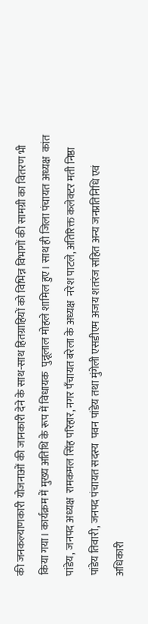की जनकल्याणकारी योजनाओं की जानकारी देने के साथ-साथ हितग्राहियों को विभिन्न विभागों की सामग्री का वितरण भी किया गया। कार्यक्रम में मुख्य अतिथि के रूप में विधायक  पुन्नूलाल मोहले शामिल हुए। साथ ही जिला पंचायत अध्यक्ष  कांत पांडेय, जनपद अध्यक्ष  रामकमल सिंह परिहार, नगर पँचायत बरेला के अध्यक्ष  नरेश पाटले, अतिरिक्त कलेक्टर मती निष्ठा पांडेय तिवारी, जनपद पंचायत सदस्य  पवन पांडेय तथा मुंगेली एसडीएम अजय शतरंज सहित अन्य जनप्रतिनिधि एवं अधिकारी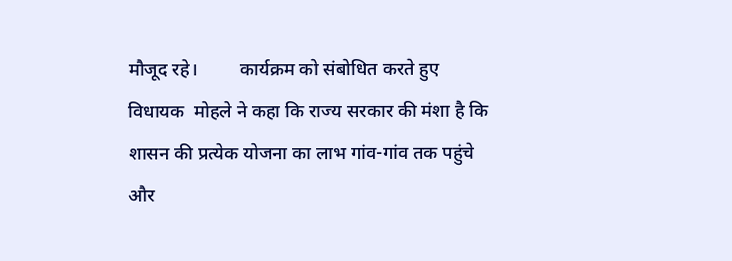मौजूद रहे।         कार्यक्रम को संबोधित करते हुए विधायक  मोहले ने कहा कि राज्य सरकार की मंशा है कि शासन की प्रत्येक योजना का लाभ गांव-गांव तक पहुंचे और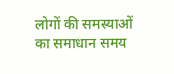लोगों की समस्याओं का समाधान समय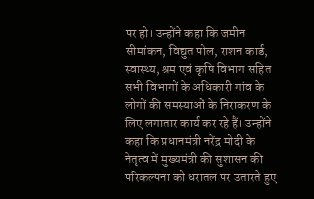पर हो। उन्होंने कहा कि जमीन सीमांकन, विद्युत पोल, राशन कार्ड, स्वास्थ्य, श्रम एवं कृषि विभाग सहित सभी विभागों के अधिकारी गांव के लोगों की समस्याओं के निराकरण के लिए लगातार कार्य कर रहे हैं। उन्होंने कहा कि प्रधानमंत्री नरेंद्र मोदी के नेतृत्व में मुख्यमंत्री की सुशासन की परिकल्पना को धरातल पर उतारते हुए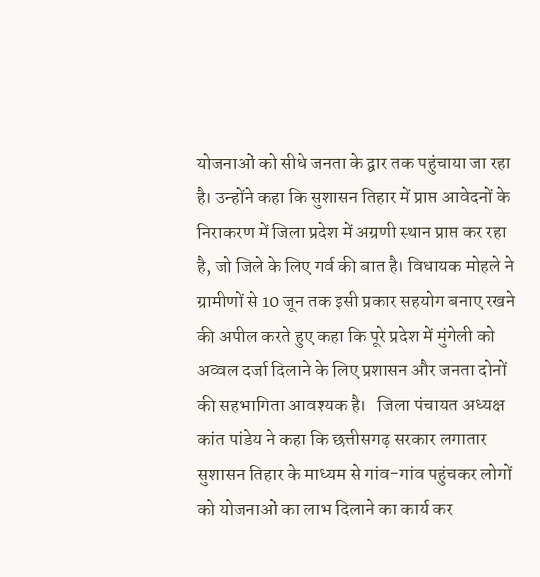योजनाओं को सीधे जनता के द्वार तक पहुंचाया जा रहा है। उन्होंने कहा कि सुशासन तिहार में प्राप्त आवेदनों के निराकरण में जिला प्रदेश में अग्रणी स्थान प्राप्त कर रहा है, जो जिले के लिए गर्व की बात है। विधायक मोहले ने ग्रामीणों से 10 जून तक इसी प्रकार सहयोग बनाए रखने की अपील करते हुए कहा कि पूरे प्रदेश में मुंगेली को अव्वल दर्जा दिलाने के लिए प्रशासन और जनता दोनों की सहभागिता आवश्यक है।   जिला पंचायत अध्यक्ष कांत पांडेय ने कहा कि छत्तीसगढ़ सरकार लगातार सुशासन तिहार के माध्यम से गांव-गांव पहुंचकर लोगों को योजनाओं का लाभ दिलाने का कार्य कर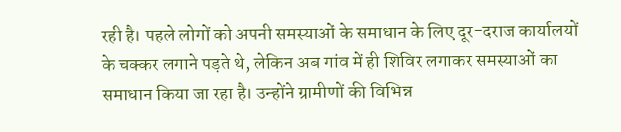रही है। पहले लोगों को अपनी समस्याओं के समाधान के लिए दूर-दराज कार्यालयों के चक्कर लगाने पड़ते थे, लेकिन अब गांव में ही शिविर लगाकर समस्याओं का समाधान किया जा रहा है। उन्होंने ग्रामीणों की विभिन्न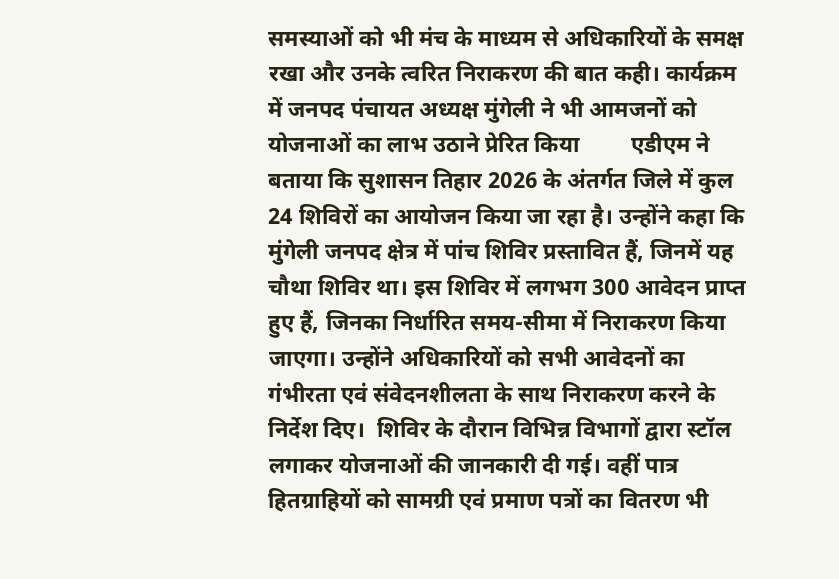समस्याओं को भी मंच के माध्यम से अधिकारियों के समक्ष रखा और उनके त्वरित निराकरण की बात कही। कार्यक्रम में जनपद पंचायत अध्यक्ष मुंगेली ने भी आमजनों को योजनाओं का लाभ उठाने प्रेरित किया         एडीएम ने बताया कि सुशासन तिहार 2026 के अंतर्गत जिले में कुल 24 शिविरों का आयोजन किया जा रहा है। उन्होंने कहा कि मुंगेली जनपद क्षेत्र में पांच शिविर प्रस्तावित हैं, जिनमें यह चौथा शिविर था। इस शिविर में लगभग 300 आवेदन प्राप्त हुए हैं, जिनका निर्धारित समय-सीमा में निराकरण किया जाएगा। उन्होंने अधिकारियों को सभी आवेदनों का गंभीरता एवं संवेदनशीलता के साथ निराकरण करने के निर्देश दिए।  शिविर के दौरान विभिन्न विभागों द्वारा स्टॉल लगाकर योजनाओं की जानकारी दी गई। वहीं पात्र हितग्राहियों को सामग्री एवं प्रमाण पत्रों का वितरण भी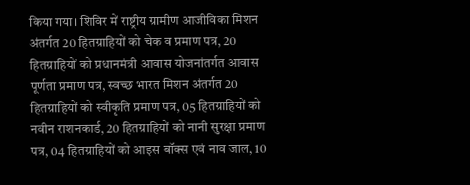किया गया। शिविर में राष्ट्रीय ग्रामीण आजीविका मिशन अंतर्गत 20 हितग्राहियों को चेक व प्रमाण पत्र, 20 हितग्राहियों को प्रधानमंत्री आवास योजनांतर्गत आवास पूर्णता प्रमाण पत्र, स्वच्छ भारत मिशन अंतर्गत 20 हितग्राहियों को स्वीकृति प्रमाण पत्र, 05 हितग्राहियों को नवीन राशनकार्ड, 20 हितग्राहियों को नानी सुरक्षा प्रमाण पत्र, 04 हितग्राहियों को आइस बॉक्स एवं नाव जाल, 10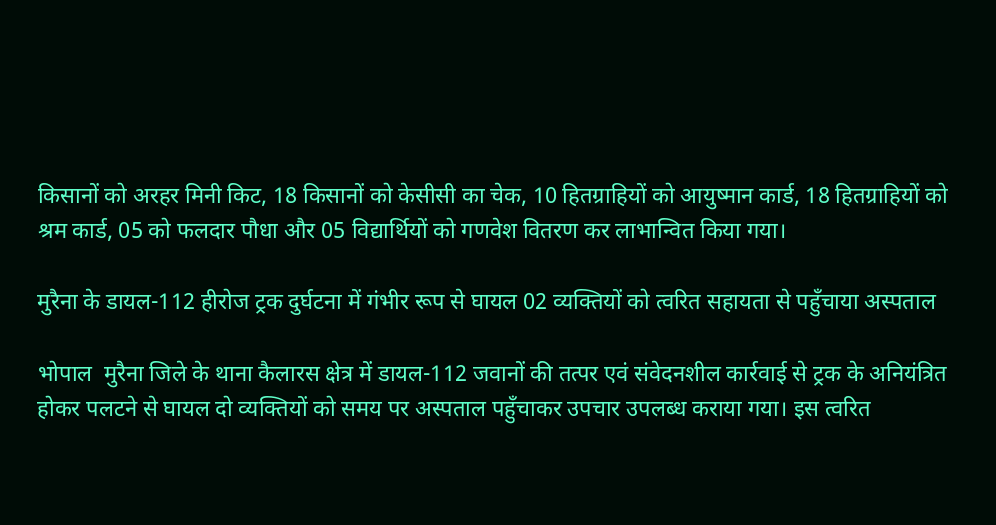किसानों को अरहर मिनी किट, 18 किसानों को केसीसी का चेक, 10 हितग्राहियों को आयुष्मान कार्ड, 18 हितग्राहियों को श्रम कार्ड, 05 को फलदार पौधा और 05 विद्यार्थियों को गणवेश वितरण कर लाभान्वित किया गया।

मुरैना के डायल-112 हीरोज ट्रक दुर्घटना में गंभीर रूप से घायल 02 व्यक्तियों को त्वरित सहायता से पहुँचाया अस्पताल

भोपाल  मुरैना जिले के थाना कैलारस क्षेत्र में डायल-112 जवानों की तत्पर एवं संवेदनशील कार्रवाई से ट्रक के अनियंत्रित होकर पलटने से घायल दो व्यक्तियों को समय पर अस्पताल पहुँचाकर उपचार उपलब्ध कराया गया। इस त्वरित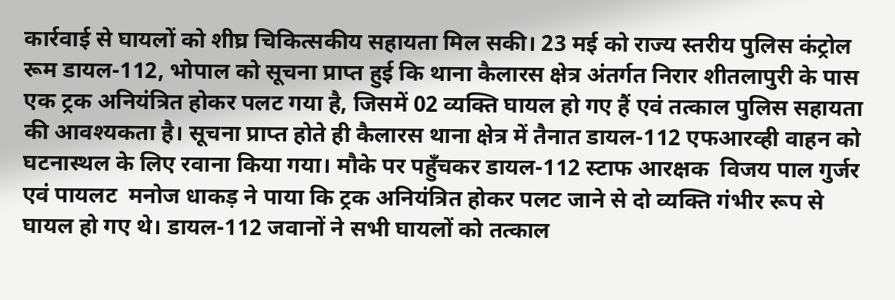कार्रवाई से घायलों को शीघ्र चिकित्सकीय सहायता मिल सकी। 23 मई को राज्य स्तरीय पुलिस कंट्रोल रूम डायल-112, भोपाल को सूचना प्राप्त हुई कि थाना कैलारस क्षेत्र अंतर्गत निरार शीतलापुरी के पास एक ट्रक अनियंत्रित होकर पलट गया है, जिसमें 02 व्यक्ति घायल हो गए हैं एवं तत्काल पुलिस सहायता की आवश्यकता है। सूचना प्राप्त होते ही कैलारस थाना क्षेत्र में तैनात डायल-112 एफआरव्ही वाहन को घटनास्थल के लिए रवाना किया गया। मौके पर पहुँचकर डायल-112 स्टाफ आरक्षक  विजय पाल गुर्जर एवं पायलट  मनोज धाकड़ ने पाया कि ट्रक अनियंत्रित होकर पलट जाने से दो व्यक्ति गंभीर रूप से घायल हो गए थे। डायल-112 जवानों ने सभी घायलों को तत्काल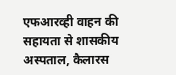एफआरव्ही वाहन की सहायता से शासकीय अस्पताल, कैलारस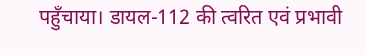पहुँचाया। डायल-112 की त्वरित एवं प्रभावी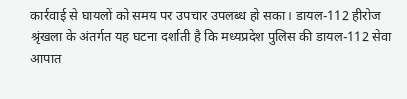कार्रवाई से घायलों को समय पर उपचार उपलब्ध हो सका। डायल-112 हीरोज श्रृंखला के अंतर्गत यह घटना दर्शाती है कि मध्यप्रदेश पुलिस की डायल-112 सेवा आपात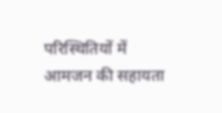परिस्थितियों में आमजन की सहायता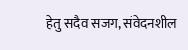हेतु सदैव सजग, संवेदनशील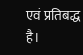एवं प्रतिबद्ध है।